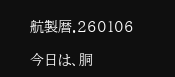航製暦.260106

今日は、胴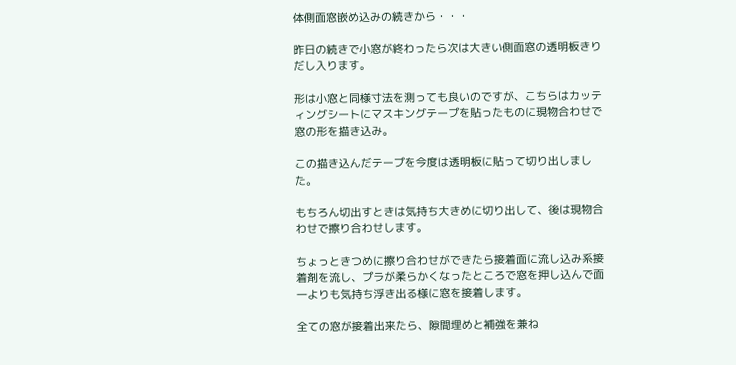体側面窓嵌め込みの続きから・・・

昨日の続きで小窓が終わったら次は大きい側面窓の透明板きりだし入ります。

形は小窓と同様寸法を測っても良いのですが、こちらはカッティングシートにマスキングテープを貼ったものに現物合わせで窓の形を描き込み。

この描き込んだテープを今度は透明板に貼って切り出しました。

もちろん切出すときは気持ち大きめに切り出して、後は現物合わせで擦り合わせします。

ちょっときつめに擦り合わせができたら接着面に流し込み系接着剤を流し、プラが柔らかくなったところで窓を押し込んで面一よりも気持ち浮き出る様に窓を接着します。

全ての窓が接着出来たら、隙間埋めと補強を兼ね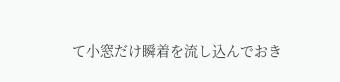て小窓だけ瞬着を流し込んでおき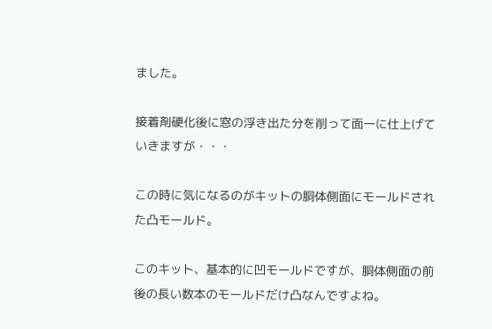ました。

接着剤硬化後に窓の浮き出た分を削って面一に仕上げていきますが・・・

この時に気になるのがキットの胴体側面にモールドされた凸モールド。

このキット、基本的に凹モールドですが、胴体側面の前後の長い数本のモールドだけ凸なんですよね。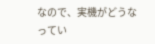なので、実機がどうなってい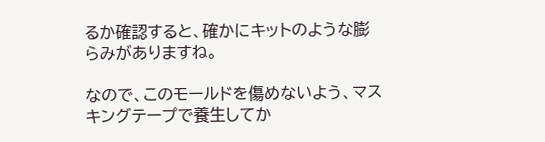るか確認すると、確かにキットのような膨らみがありますね。

なので、このモールドを傷めないよう、マスキングテープで養生してか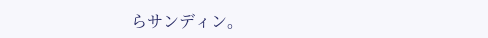らサンディン。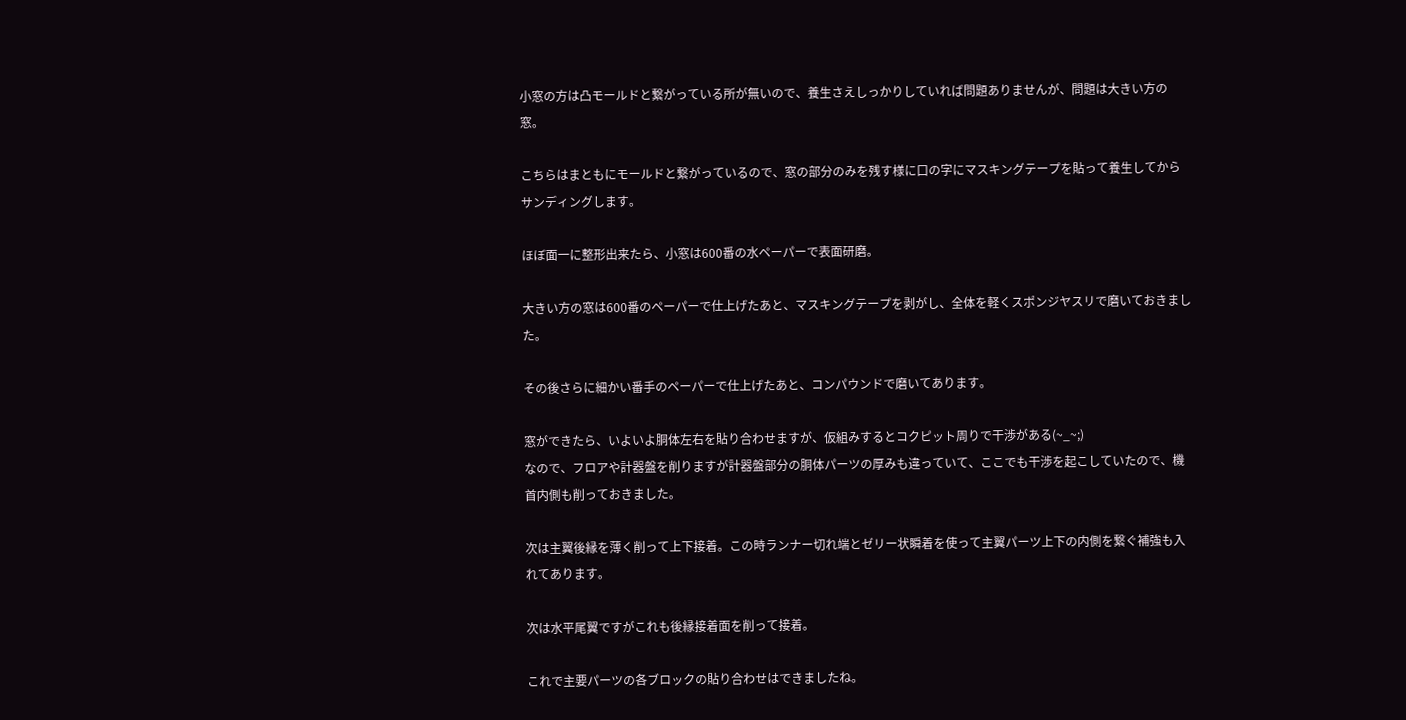小窓の方は凸モールドと繋がっている所が無いので、養生さえしっかりしていれば問題ありませんが、問題は大きい方の窓。

こちらはまともにモールドと繋がっているので、窓の部分のみを残す様に口の字にマスキングテープを貼って養生してからサンディングします。

ほぼ面一に整形出来たら、小窓は600番の水ペーパーで表面研磨。

大きい方の窓は600番のペーパーで仕上げたあと、マスキングテープを剥がし、全体を軽くスポンジヤスリで磨いておきました。

その後さらに細かい番手のペーパーで仕上げたあと、コンパウンドで磨いてあります。

窓ができたら、いよいよ胴体左右を貼り合わせますが、仮組みするとコクピット周りで干渉がある(~_~;)
なので、フロアや計器盤を削りますが計器盤部分の胴体パーツの厚みも違っていて、ここでも干渉を起こしていたので、機首内側も削っておきました。

次は主翼後縁を薄く削って上下接着。この時ランナー切れ端とゼリー状瞬着を使って主翼パーツ上下の内側を繋ぐ補強も入れてあります。

次は水平尾翼ですがこれも後縁接着面を削って接着。

これで主要パーツの各ブロックの貼り合わせはできましたね。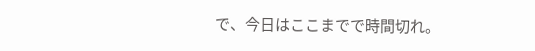で、今日はここまでで時間切れ。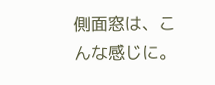側面窓は、こんな感じに。